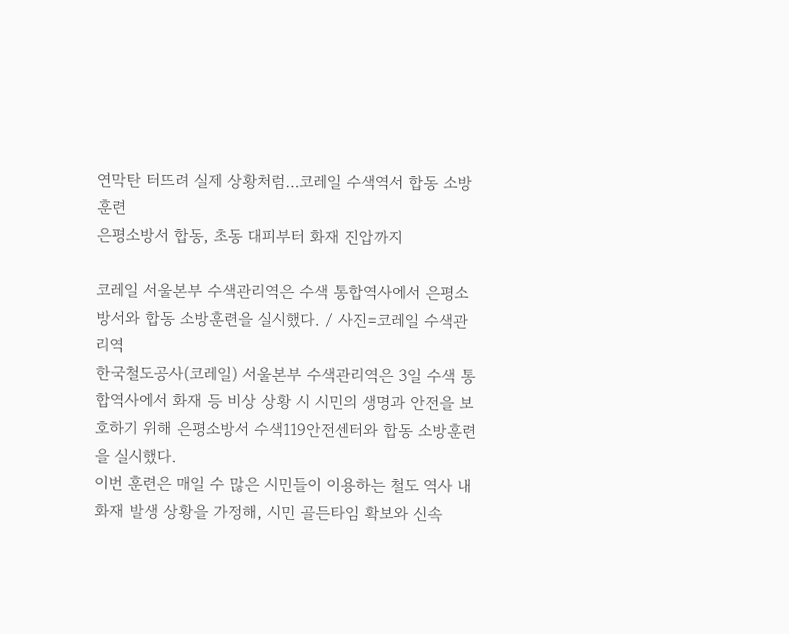연막탄 터뜨려 실제 상황처럼…코레일 수색역서 합동 소방훈련
은평소방서 합동, 초동 대피부터 화재 진압까지

코레일 서울본부 수색관리역은 수색 통합역사에서 은평소방서와 합동 소방훈련을 실시했다. / 사진=코레일 수색관리역
한국철도공사(코레일) 서울본부 수색관리역은 3일 수색 통합역사에서 화재 등 비상 상황 시 시민의 생명과 안전을 보호하기 위해 은평소방서 수색119안전센터와 합동 소방훈련을 실시했다.
이번 훈련은 매일 수 많은 시민들이 이용하는 철도 역사 내 화재 발생 상황을 가정해, 시민 골든타임 확보와 신속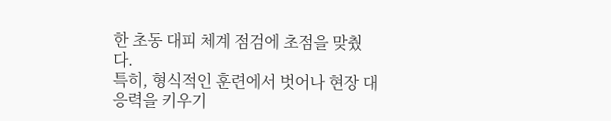한 초동 대피 체계 점검에 초점을 맞췄다.
특히, 형식적인 훈련에서 벗어나 현장 대응력을 키우기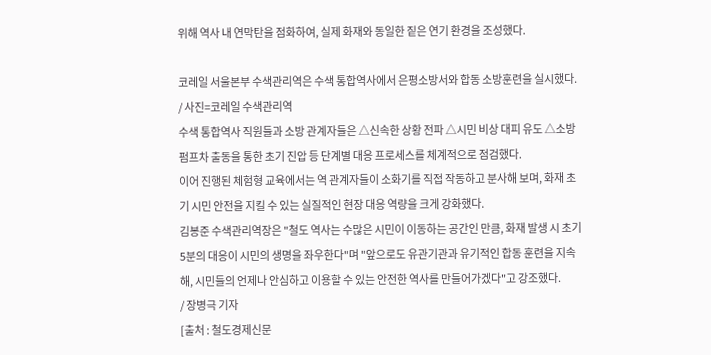위해 역사 내 연막탄을 점화하여, 실제 화재와 동일한 짙은 연기 환경을 조성했다.

코레일 서울본부 수색관리역은 수색 통합역사에서 은평소방서와 합동 소방훈련을 실시했다. / 사진=코레일 수색관리역
수색 통합역사 직원들과 소방 관계자들은 △신속한 상황 전파 △시민 비상 대피 유도 △소방펌프차 출동을 통한 초기 진압 등 단계별 대응 프로세스를 체계적으로 점검했다.
이어 진행된 체험형 교육에서는 역 관계자들이 소화기를 직접 작동하고 분사해 보며, 화재 초기 시민 안전을 지킬 수 있는 실질적인 현장 대응 역량을 크게 강화했다.
김봉준 수색관리역장은 "철도 역사는 수많은 시민이 이동하는 공간인 만큼, 화재 발생 시 초기 5분의 대응이 시민의 생명을 좌우한다"며 "앞으로도 유관기관과 유기적인 합동 훈련을 지속해, 시민들의 언제나 안심하고 이용할 수 있는 안전한 역사를 만들어가겠다"고 강조했다.
/ 장병극 기자
[출처 : 철도경제신문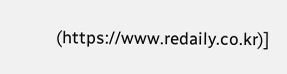(https://www.redaily.co.kr)]